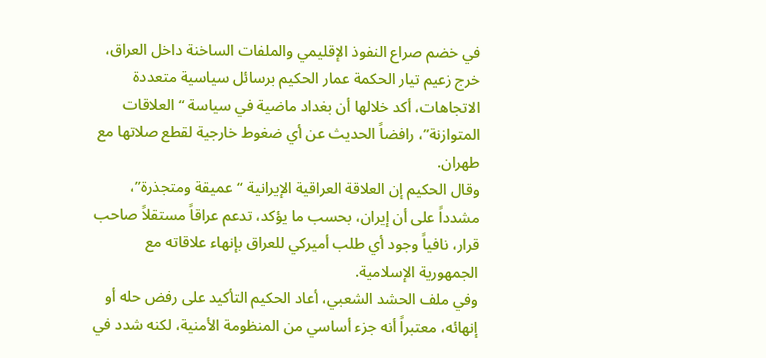في خضم صراع النفوذ الإقليمي والملفات الساخنة داخل العراق، خرج زعيم تيار الحكمة عمار الحكيم برسائل سياسية متعددة الاتجاهات، أكد خلالها أن بغداد ماضية في سياسة “العلاقات المتوازنة”، رافضاً الحديث عن أي ضغوط خارجية لقطع صلاتها مع طهران.
وقال الحكيم إن العلاقة العراقية الإيرانية “عميقة ومتجذرة”، مشدداً على أن إيران، بحسب ما يؤكد، تدعم عراقاً مستقلاً صاحب قرار، نافياً وجود أي طلب أميركي للعراق بإنهاء علاقاته مع الجمهورية الإسلامية.
وفي ملف الحشد الشعبي، أعاد الحكيم التأكيد على رفض حله أو إنهائه، معتبراً أنه جزء أساسي من المنظومة الأمنية، لكنه شدد في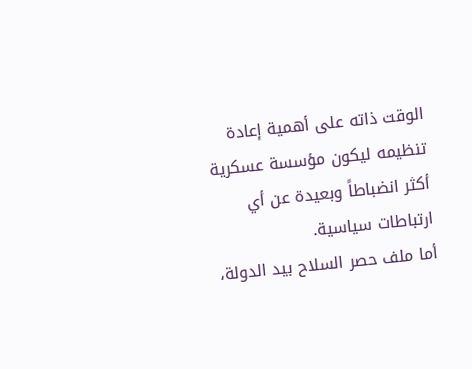الوقت ذاته على أهمية إعادة تنظيمه ليكون مؤسسة عسكرية أكثر انضباطاً وبعيدة عن أي ارتباطات سياسية.
أما ملف حصر السلاح بيد الدولة،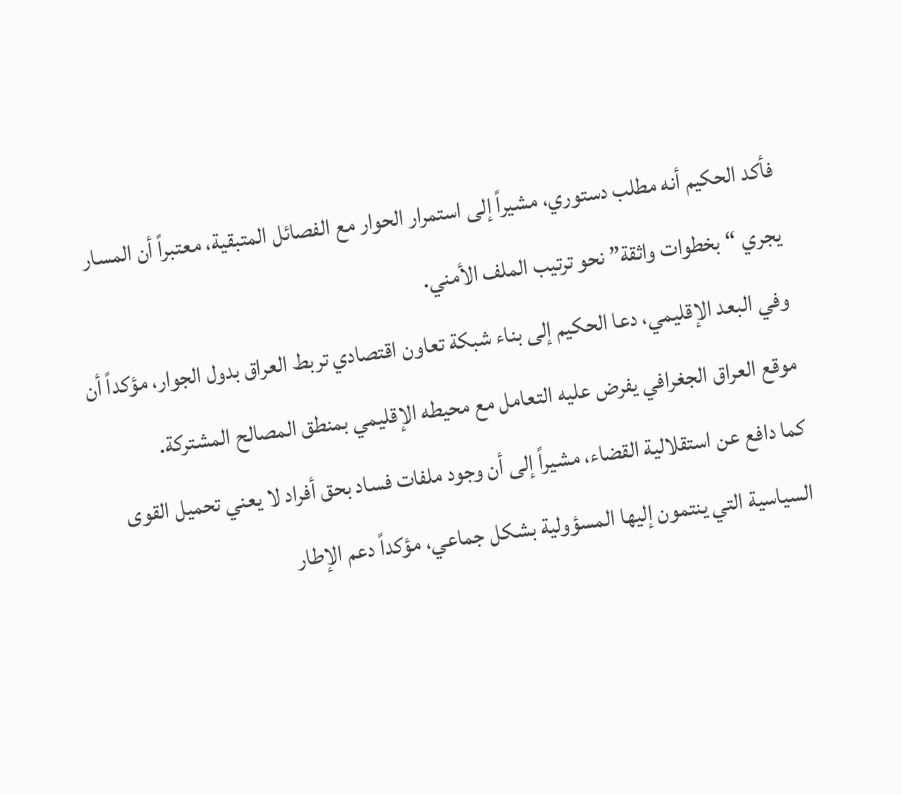فأكد الحكيم أنه مطلب دستوري، مشيراً إلى استمرار الحوار مع الفصائل المتبقية، معتبراً أن المسار يجري “بخطوات واثقة” نحو ترتيب الملف الأمني.
وفي البعد الإقليمي، دعا الحكيم إلى بناء شبكة تعاون اقتصادي تربط العراق بدول الجوار، مؤكداً أن موقع العراق الجغرافي يفرض عليه التعامل مع محيطه الإقليمي بمنطق المصالح المشتركة.
كما دافع عن استقلالية القضاء، مشيراً إلى أن وجود ملفات فساد بحق أفراد لا يعني تحميل القوى السياسية التي ينتمون إليها المسؤولية بشكل جماعي، مؤكداً دعم الإطار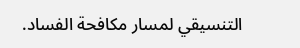التنسيقي لمسار مكافحة الفساد.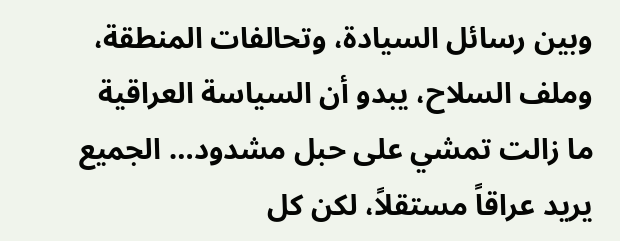وبين رسائل السيادة، وتحالفات المنطقة، وملف السلاح، يبدو أن السياسة العراقية ما زالت تمشي على حبل مشدود… الجميع يريد عراقاً مستقلاً، لكن كل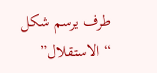طرف يرسم شكل “الاستقلال”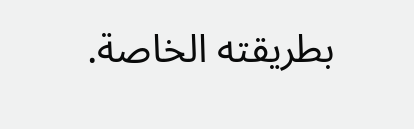بطريقته الخاصة.